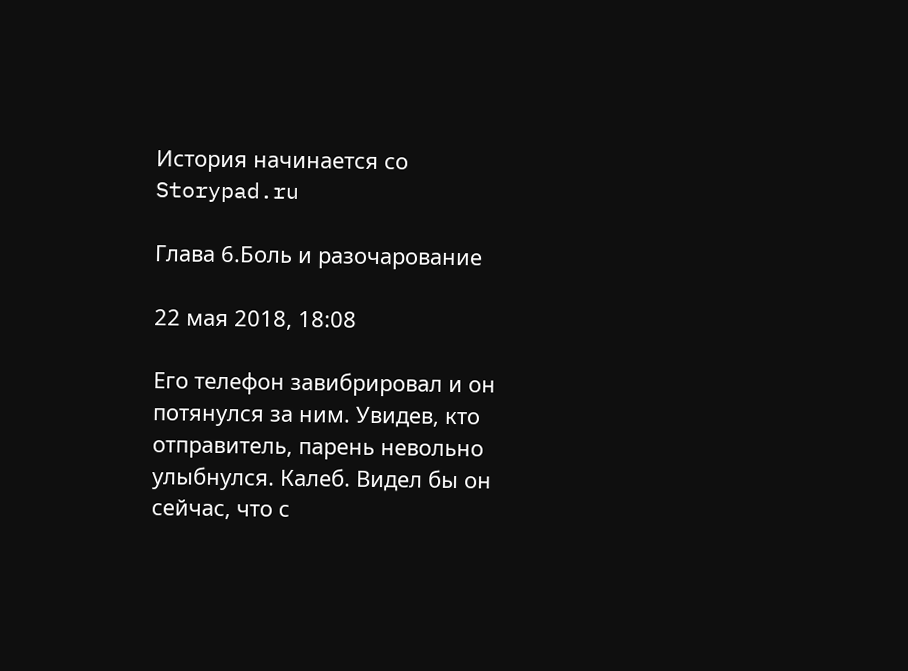История начинается со Storypad.ru

Глава 6.Боль и разочарование

22 мая 2018, 18:08

Его телефон завибрировал и он потянулся за ним. Увидев, кто отправитель, парень невольно улыбнулся. Калеб. Видел бы он сейчас, что с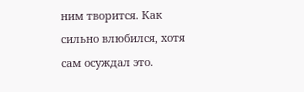ним творится. Как сильно влюбился, хотя сам осуждал это.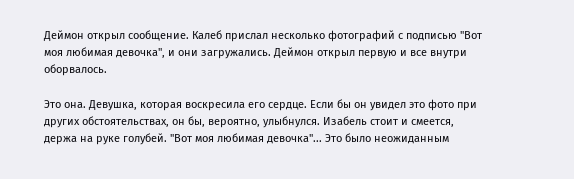Деймон открыл сообщение. Калеб прислал несколько фотографий с подписью "Вот моя любимая девочка", и они загружались. Деймон открыл первую и все внутри оборвалось.

Это она. Девушка, которая воскресила его сердце. Если бы он увидел это фото при других обстоятельствах, он бы, вероятно, улыбнулся. Изабель стоит и смеется, держа на руке голубей. "Вот моя любимая девочка"... Это было неожиданным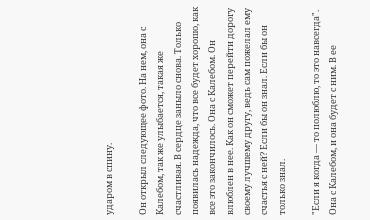ударом в спину.

Он открыл следующее фото. На нем, она с Калебом, так же улыбается, такая же счастливая. В сердце заныло снова. Только появилась надежда, что все будет хорошо, как все это закончилось. Она с Калебом. Он влюблен в нее. Как он сможет перейти дорогу своему лучшему другу, ведь сам пожелал ему счастья с ней? Если бы он знал. Если бы он только знал.

"Если я когда — то полюблю, то это навсегда". Она с Калебом, и она будет с ним. В ее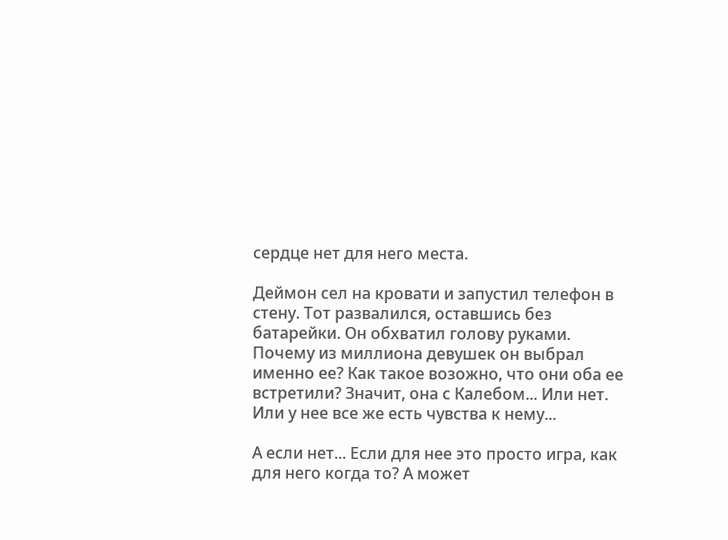сердце нет для него места.

Деймон сел на кровати и запустил телефон в стену. Тот развалился, оставшись без батарейки. Он обхватил голову руками. Почему из миллиона девушек он выбрал именно ее? Как такое возожно, что они оба ее встретили? Значит, она с Калебом... Или нет. Или у нее все же есть чувства к нему...

А если нет... Если для нее это просто игра, как для него когда то? А может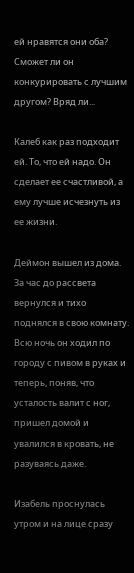ей нравятся они оба? Сможет ли он конкурировать с лучшим другом? Вряд ли...

Калеб как раз подходит ей. То, что ей надо. Он сделает ее счастливой, а ему лучше исчезнуть из ее жизни.

Деймон вышел из дома. За час до рассвета вернулся и тихо поднялся в свою комнату. Всю ночь он ходил по городу с пивом в руках и теперь, поняв, что усталость валит с ног, пришел домой и увалился в кровать, не разуваясь даже.

Изабель проснулась утром и на лице сразу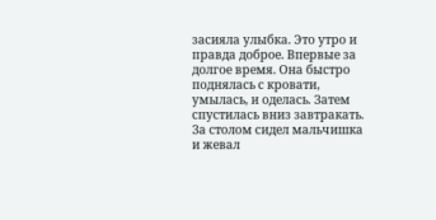засияла улыбка. Это утро и правда доброе. Впервые за долгое время. Она быстро поднялась с кровати, умылась, и оделась. Затем спустилась вниз завтракать. За столом сидел мальчишка и жевал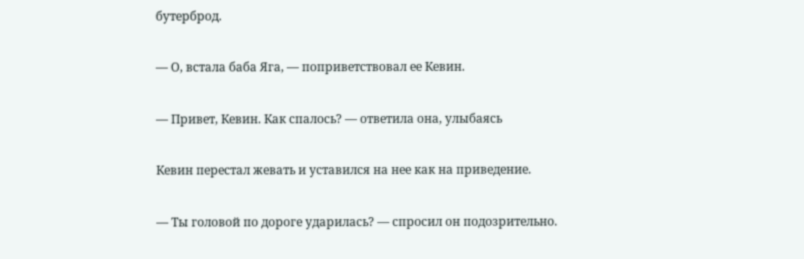бутерброд.

— О, встала баба Яга, — поприветствовал ее Кевин.

— Привет, Кевин. Как спалось? — ответила она, улыбаясь

Кевин перестал жевать и уставился на нее как на приведение.

— Ты головой по дороге ударилась? — спросил он подозрительно.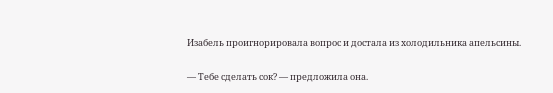Изабель проигнорировала вопрос и достала из холодильника апельсины.

— Тебе сделать сок? — предложила она.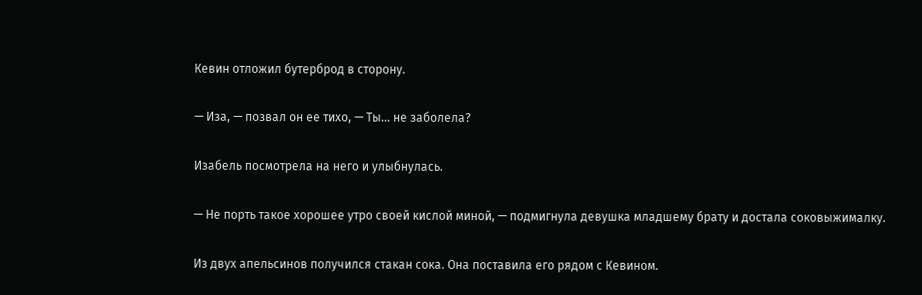Кевин отложил бутерброд в сторону.

— Иза, — позвал он ее тихо, — Ты... не заболела?

Изабель посмотрела на него и улыбнулась.

— Не порть такое хорошее утро своей кислой миной, — подмигнула девушка младшему брату и достала соковыжималку.

Из двух апельсинов получился стакан сока. Она поставила его рядом с Кевином.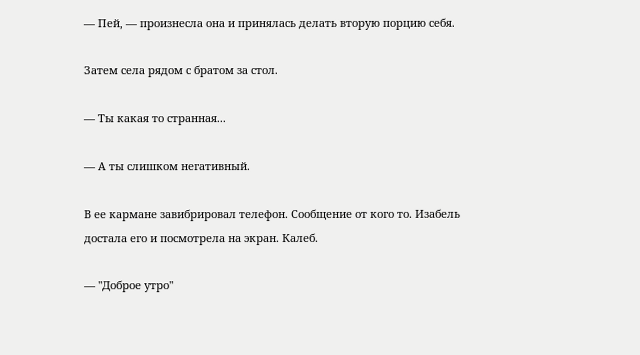— Пей, — произнесла она и принялась делать вторую порцию себя.

Затем села рядом с братом за стол.

— Ты какая то странная...

— А ты слишком негативный.

В ее кармане завибрировал телефон. Сообщение от кого то. Изабель достала его и посмотрела на экран. Калеб.

— "Доброе утро"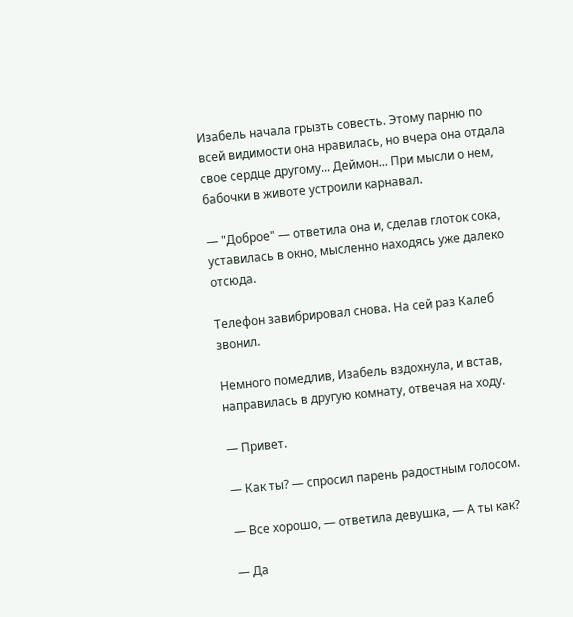Изабель начала грызть совесть. Этому парню по всей видимости она нравилась, но вчера она отдала свое сердце другому... Деймон... При мысли о нем, бабочки в животе устроили карнавал.

— "Доброе" — ответила она и, сделав глоток сока, уставилась в окно, мысленно находясь уже далеко отсюда.

Телефон завибрировал снова. На сей раз Калеб звонил.

Немного помедлив, Изабель вздохнула, и встав, направилась в другую комнату, отвечая на ходу.

— Привет.

— Как ты? — спросил парень радостным голосом.

— Все хорошо, — ответила девушка, — А ты как?

— Да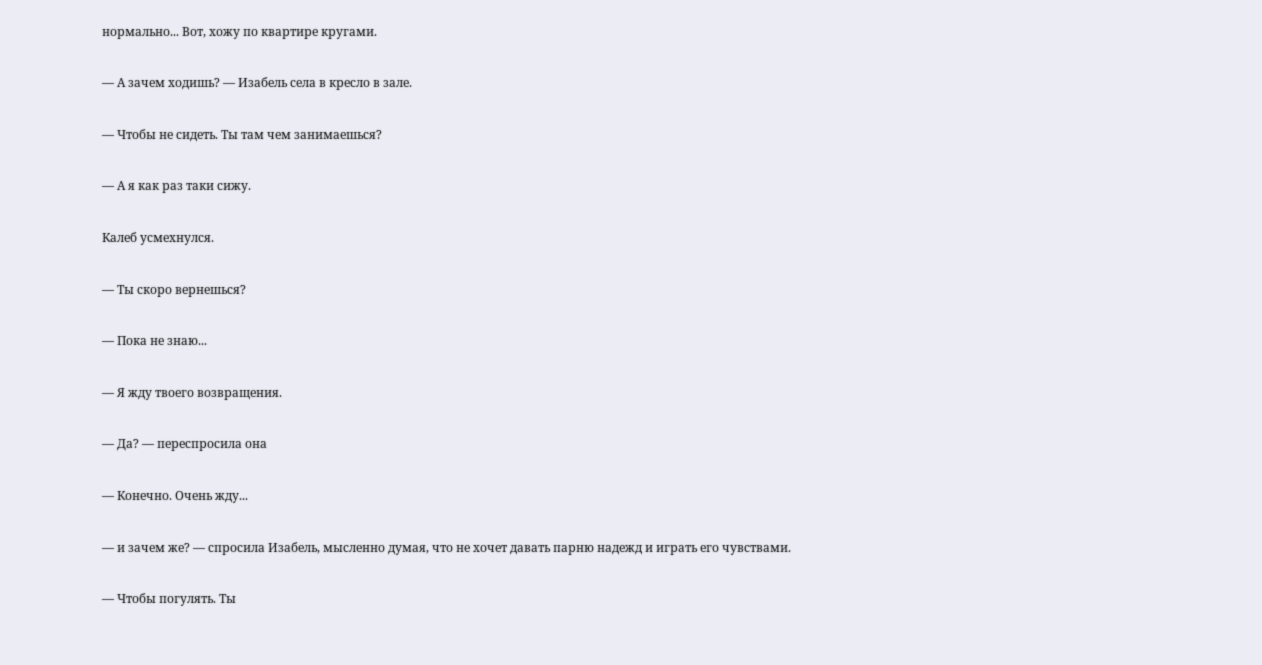нормально... Вот, хожу по квартире кругами.

— А зачем ходишь? — Изабель села в кресло в зале.

— Чтобы не сидеть. Ты там чем занимаешься?

— А я как раз таки сижу.

Калеб усмехнулся.

— Ты скоро вернешься?

— Пока не знаю...

— Я жду твоего возвращения.

— Да? — переспросила она

— Конечно. Очень жду...

— и зачем же? — спросила Изабель, мысленно думая, что не хочет давать парню надежд и играть его чувствами.

— Чтобы погулять. Ты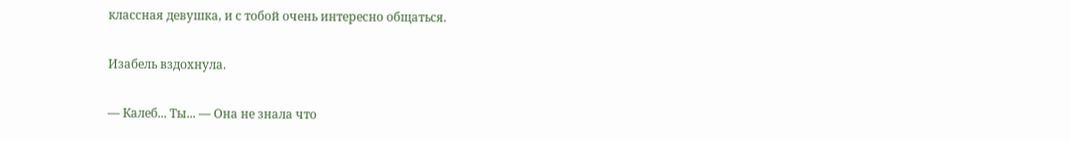классная девушка, и с тобой очень интересно общаться.

Изабель вздохнула.

— Калеб... Ты... — Она не знала что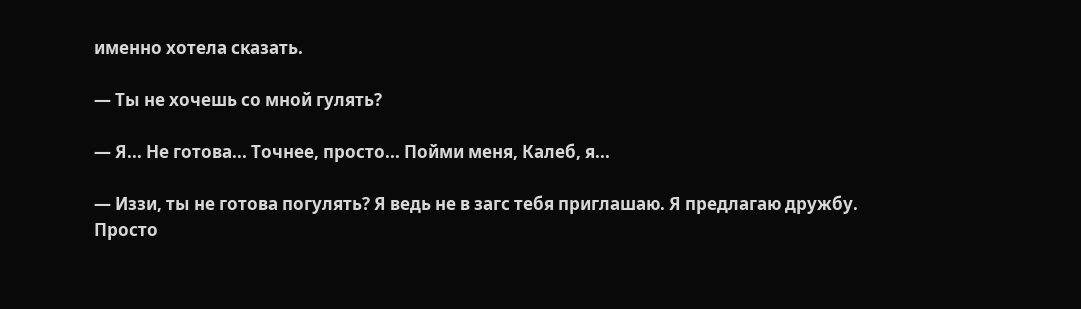именно хотела сказать.

— Ты не хочешь со мной гулять?

— Я... Не готова... Точнее, просто... Пойми меня, Калеб, я...

— Иззи, ты не готова погулять? Я ведь не в загс тебя приглашаю. Я предлагаю дружбу. Просто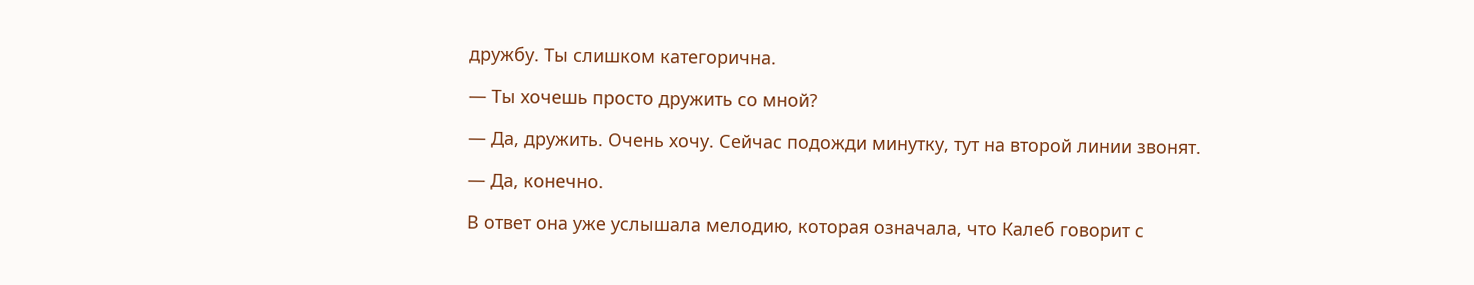дружбу. Ты слишком категорична.

— Ты хочешь просто дружить со мной?

— Да, дружить. Очень хочу. Сейчас подожди минутку, тут на второй линии звонят.

— Да, конечно.

В ответ она уже услышала мелодию, которая означала, что Калеб говорит с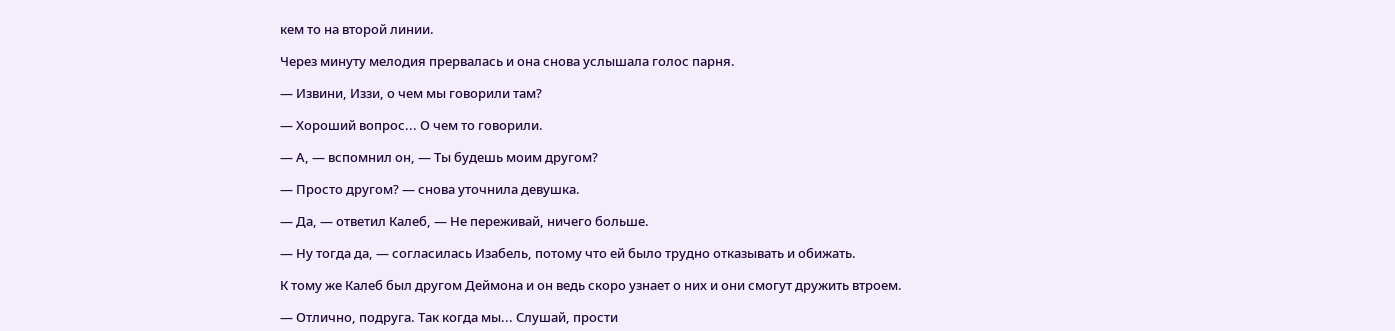кем то на второй линии.

Через минуту мелодия прервалась и она снова услышала голос парня.

— Извини, Иззи, о чем мы говорили там?

— Хороший вопрос... О чем то говорили.

— А, — вспомнил он, — Ты будешь моим другом?

— Просто другом? — снова уточнила девушка.

— Да, — ответил Калеб, — Не переживай, ничего больше.

— Ну тогда да, — согласилась Изабель, потому что ей было трудно отказывать и обижать.

К тому же Калеб был другом Деймона и он ведь скоро узнает о них и они смогут дружить втроем.

— Отлично, подруга. Так когда мы... Слушай, прости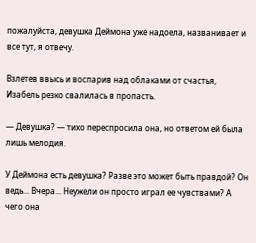пожалуйста, девушка Деймона уже надоела, названивает и все тут, я отвечу.

Взлетев ввысь и воспарив над облаками от счастья, Изабель резко свалилась в пропасть.

— Девушка? — тихо переспросила она, но ответом ей была лишь мелодия.

У Деймона есть девушка? Разве это может быть правдой? Он ведь... Вчера... Неужели он просто играл ее чувствами? А чего она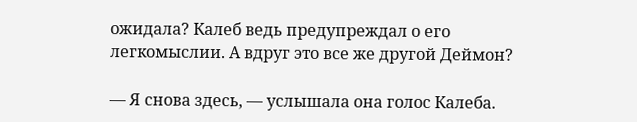ожидала? Калеб ведь предупреждал о его легкомыслии. А вдруг это все же другой Деймон?

— Я снова здесь, — услышала она голос Калеба.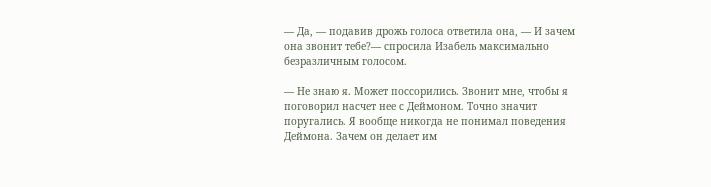— Да, — подавив дрожь голоса ответила она, — И зачем она звонит тебе?— спросила Изабель максимально безразличным голосом.

— Не знаю я. Может поссорились. Звонит мне, чтобы я поговорил насчет нее с Деймоном. Точно значит поругались. Я вообще никогда не понимал поведения Деймона. Зачем он делает им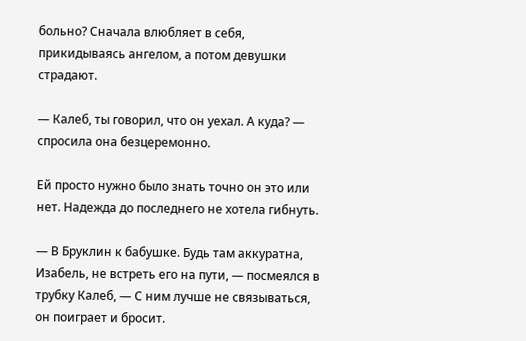больно? Сначала влюбляет в себя, прикидываясь ангелом, а потом девушки страдают.

— Калеб, ты говорил, что он уехал. А куда? — спросила она безцеремонно.

Ей просто нужно было знать точно он это или нет. Надежда до последнего не хотела гибнуть.

— В Бруклин к бабушке. Будь там аккуратна, Изабель, не встреть его на пути, — посмеялся в трубку Калеб, — С ним лучше не связываться, он поиграет и бросит.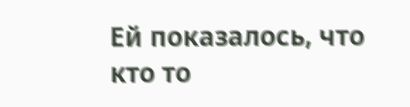Ей показалось, что кто то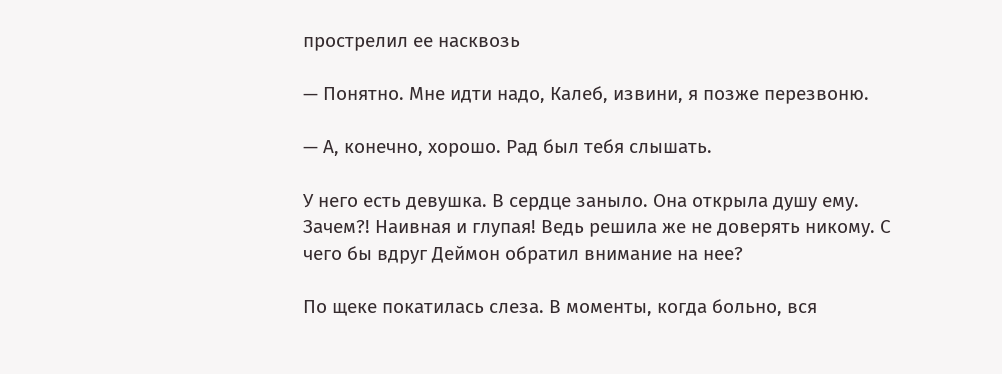прострелил ее насквозь

— Понятно. Мне идти надо, Калеб, извини, я позже перезвоню.

— А, конечно, хорошо. Рад был тебя слышать.

У него есть девушка. В сердце заныло. Она открыла душу ему. Зачем?! Наивная и глупая! Ведь решила же не доверять никому. С чего бы вдруг Деймон обратил внимание на нее?

По щеке покатилась слеза. В моменты, когда больно, вся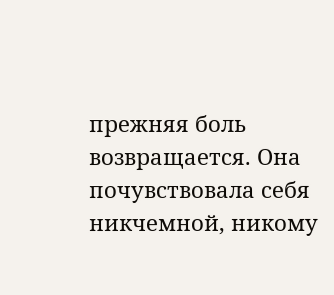прежняя боль возвращается. Она почувствовала себя никчемной, никому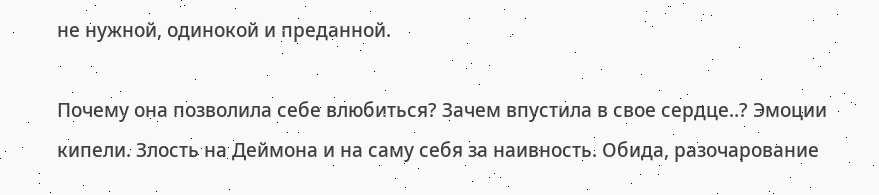не нужной, одинокой и преданной.

Почему она позволила себе влюбиться? Зачем впустила в свое сердце..? Эмоции кипели. Злость на Деймона и на саму себя за наивность. Обида, разочарование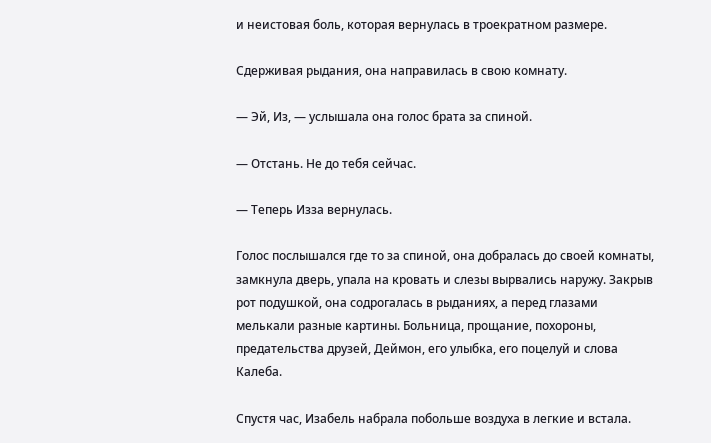и неистовая боль, которая вернулась в троекратном размере.

Сдерживая рыдания, она направилась в свою комнату.

— Эй, Из, — услышала она голос брата за спиной.

— Отстань. Не до тебя сейчас.

— Теперь Изза вернулась.

Голос послышался где то за спиной, она добралась до своей комнаты, замкнула дверь, упала на кровать и слезы вырвались наружу. Закрыв рот подушкой, она содрогалась в рыданиях, а перед глазами мелькали разные картины. Больница, прощание, похороны, предательства друзей, Деймон, его улыбка, его поцелуй и слова Калеба.

Спустя час, Изабель набрала побольше воздуха в легкие и встала.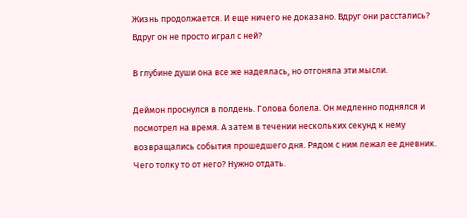Жизнь продолжается. И еще ничего не доказано. Вдруг они расстались? Вдруг он не просто играл с ней?

В глубине души она все же надеялась, но отгоняла эти мысли.

Деймон проснулся в полдень. Голова болела. Он медленно поднялся и посмотрел на время. А затем в течении нескольких секунд к нему возвращались события прошедшего дня. Рядом с ним лежал ее дневник. Чего толку то от него? Нужно отдать.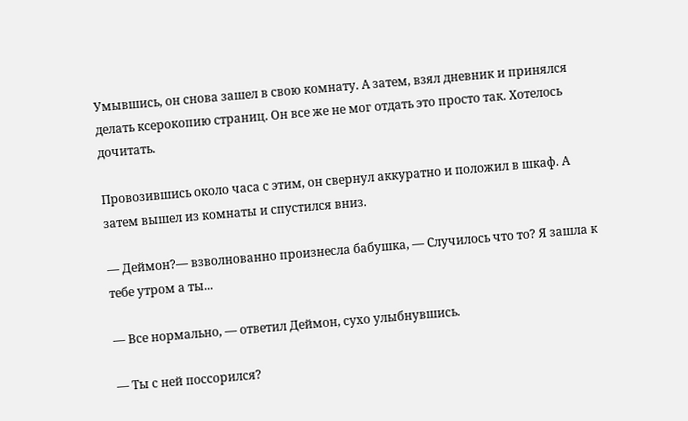Умывшись, он снова зашел в свою комнату. А затем, взял дневник и принялся делать ксерокопию страниц. Он все же не мог отдать это просто так. Хотелось дочитать.

Провозившись около часа с этим, он свернул аккуратно и положил в шкаф. А затем вышел из комнаты и спустился вниз.

— Деймон?— взволнованно произнесла бабушка, — Случилось что то? Я зашла к тебе утром а ты...

— Все нормально, — ответил Деймон, сухо улыбнувшись.

— Ты с ней поссорился?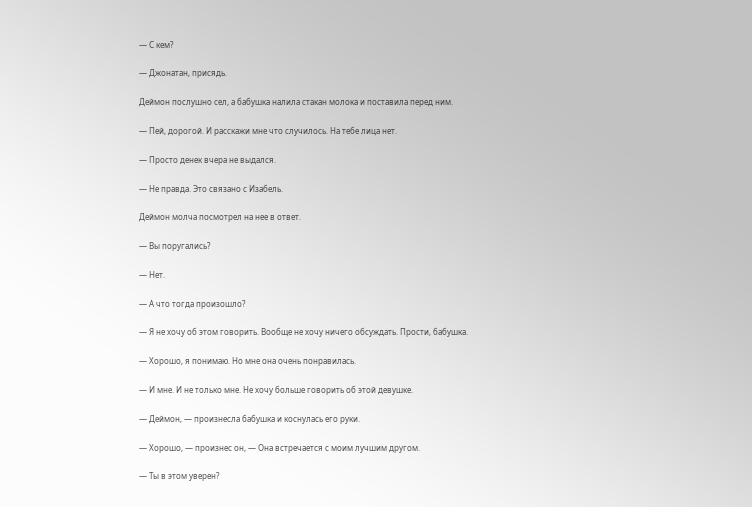— С кем?

— Джонатан, присядь.

Деймон послушно сел, а бабушка налила стакан молока и поставила перед ним.

— Пей, дорогой. И расскажи мне что случилось. На тебе лица нет.

— Просто денек вчера не выдался.

— Не правда. Это связано с Изабель.

Деймон молча посмотрел на нее в ответ.

— Вы поругались?

— Нет.

— А что тогда произошло?

— Я не хочу об этом говорить. Вообще не хочу ничего обсуждать. Прости, бабушка.

— Хорошо, я понимаю. Но мне она очень понравилась.

— И мне. И не только мне. Не хочу больше говорить об этой девушке.

— Деймон, — произнесла бабушка и коснулась его руки.

— Хорошо, — произнес он, — Она встречается с моим лучшим другом.

— Ты в этом уверен?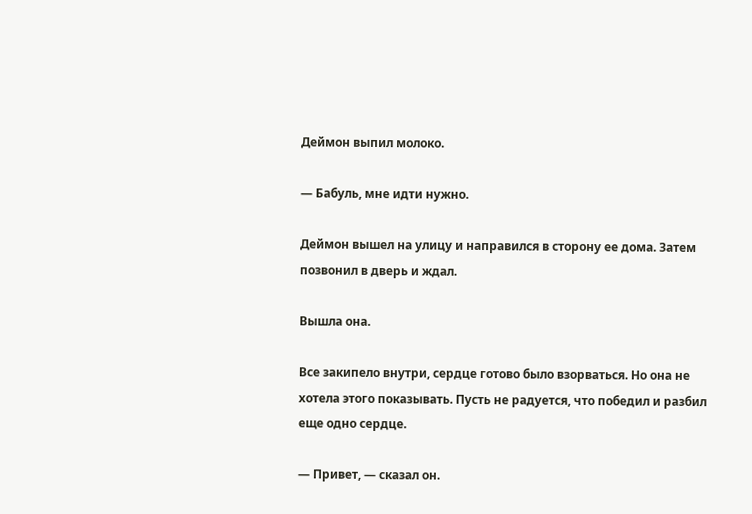Деймон выпил молоко.

— Бабуль, мне идти нужно.

Деймон вышел на улицу и направился в сторону ее дома. Затем позвонил в дверь и ждал.

Вышла она.

Все закипело внутри, сердце готово было взорваться. Но она не хотела этого показывать. Пусть не радуется, что победил и разбил еще одно сердце.

— Привет, — сказал он.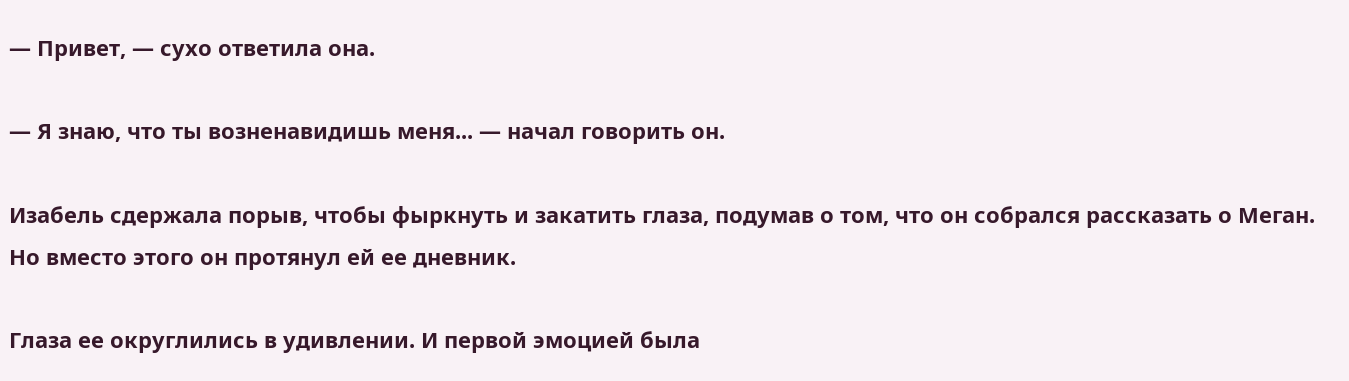— Привет, — сухо ответила она.

— Я знаю, что ты возненавидишь меня... — начал говорить он.

Изабель сдержала порыв, чтобы фыркнуть и закатить глаза, подумав о том, что он собрался рассказать о Меган. Но вместо этого он протянул ей ее дневник.

Глаза ее округлились в удивлении. И первой эмоцией была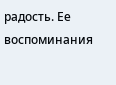радость. Ее воспоминания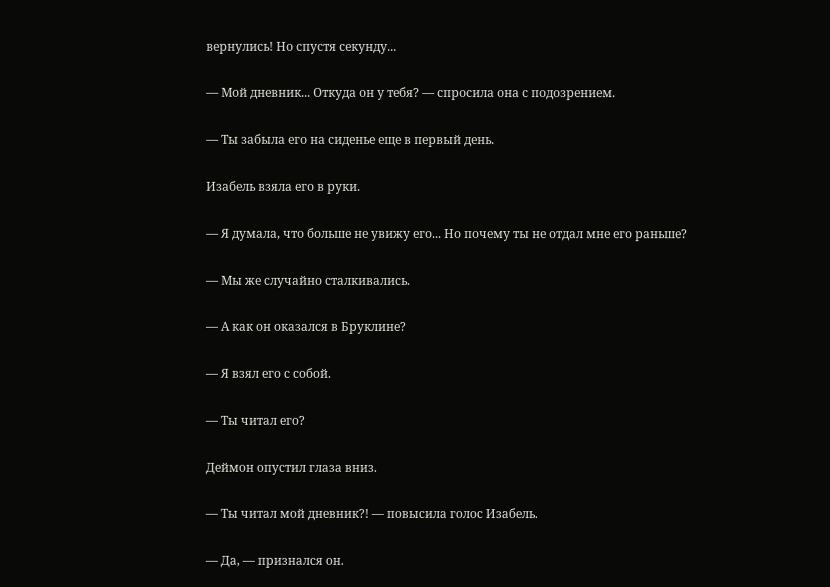вернулись! Но спустя секунду...

— Мой дневник... Откуда он у тебя? — спросила она с подозрением.

— Ты забыла его на сиденье еще в первый день.

Изабель взяла его в руки.

— Я думала, что больше не увижу его... Но почему ты не отдал мне его раньше?

— Мы же случайно сталкивались.

— А как он оказался в Бруклине?

— Я взял его с собой.

— Ты читал его?

Деймон опустил глаза вниз.

— Ты читал мой дневник?! — повысила голос Изабель.

— Да, — признался он.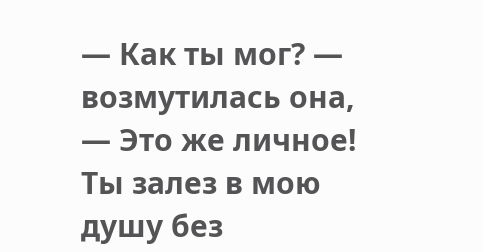— Как ты мог? — возмутилась она, — Это же личное! Ты залез в мою душу без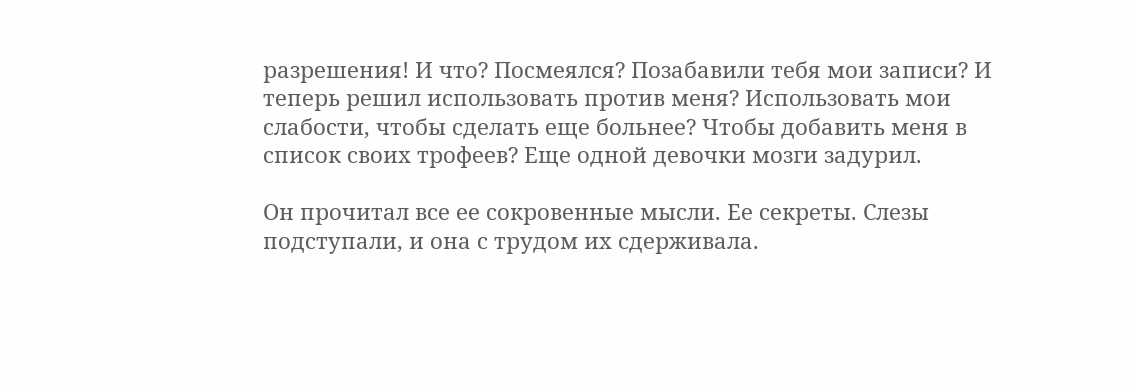разрешения! И что? Посмеялся? Позабавили тебя мои записи? И теперь решил использовать против меня? Использовать мои слабости, чтобы сделать еще больнее? Чтобы добавить меня в список своих трофеев? Еще одной девочки мозги задурил.

Он прочитал все ее сокровенные мысли. Ее секреты. Слезы подступали, и она с трудом их сдерживала.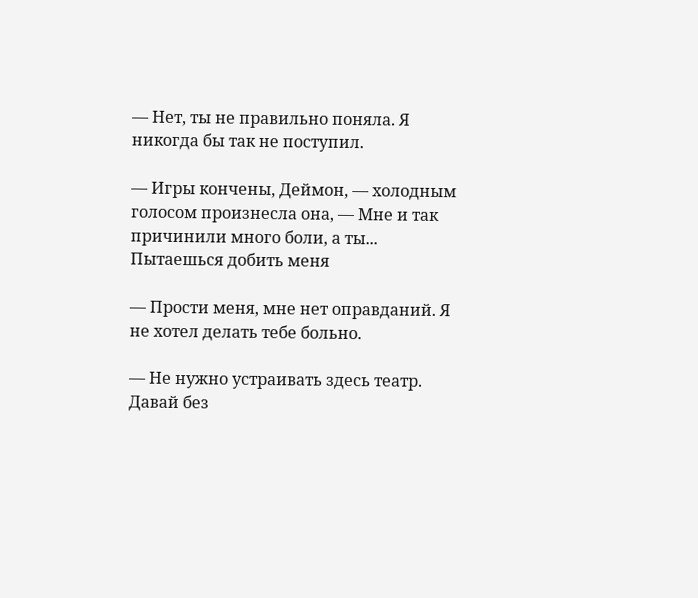— Нет, ты не правильно поняла. Я никогда бы так не поступил.

— Игры кончены, Деймон, — холодным голосом произнесла она, — Мне и так причинили много боли, а ты... Пытаешься добить меня

— Прости меня, мне нет оправданий. Я не хотел делать тебе больно.

— Не нужно устраивать здесь театр. Давай без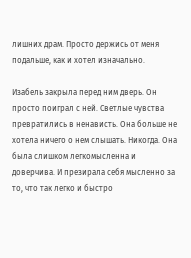лишних драм. Просто держись от меня подальше, как и хотел изначально.

Изабель закрыла перед ним дверь. Он просто поиграл с ней. Светлые чувства превратились в ненависть. Она больше не хотела ничего о нем слышать. Никогда. Она была слишком легкомысленна и доверчива. И презирала себя мысленно за то, что так легко и быстро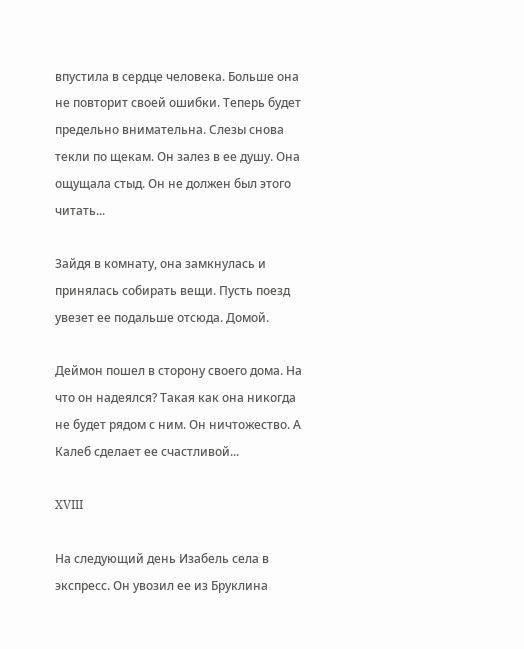впустила в сердце человека. Больше она не повторит своей ошибки. Теперь будет предельно внимательна. Слезы снова текли по щекам. Он залез в ее душу. Она ощущала стыд. Он не должен был этого читать...

Зайдя в комнату, она замкнулась и принялась собирать вещи. Пусть поезд увезет ее подальше отсюда. Домой.

Деймон пошел в сторону своего дома. На что он надеялся? Такая как она никогда не будет рядом с ним. Он ничтожество. А Калеб сделает ее счастливой...

XVIII

На следующий день Изабель села в экспресс. Он увозил ее из Бруклина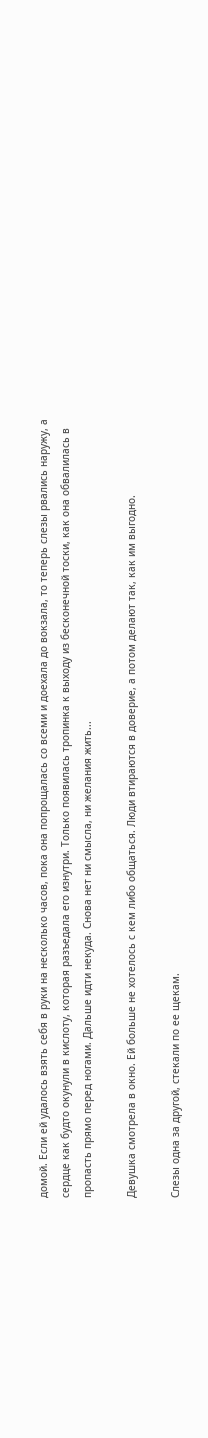домой. Если ей удалось взять себя в руки на несколько часов, пока она попрощалась со всеми и доехала до вокзала, то теперь слезы рвались наружу, а сердце как будто окунули в кислоту, которая разъедала его изнутри. Только появилась тропинка к выходу из бесконечной тоски, как она обвалилась в пропасть прямо перед ногами. Дальше идти некуда. Снова нет ни смысла, ни желания жить...

Девушка смотрела в окно. Ей больше не хотелось с кем либо общаться. Люди втираются в доверие, а потом делают так, как им выгодно.

Слезы одна за другой, стекали по ее щекам.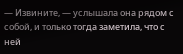— Извините, — услышала она рядом с собой, и только тогда заметила, что с ней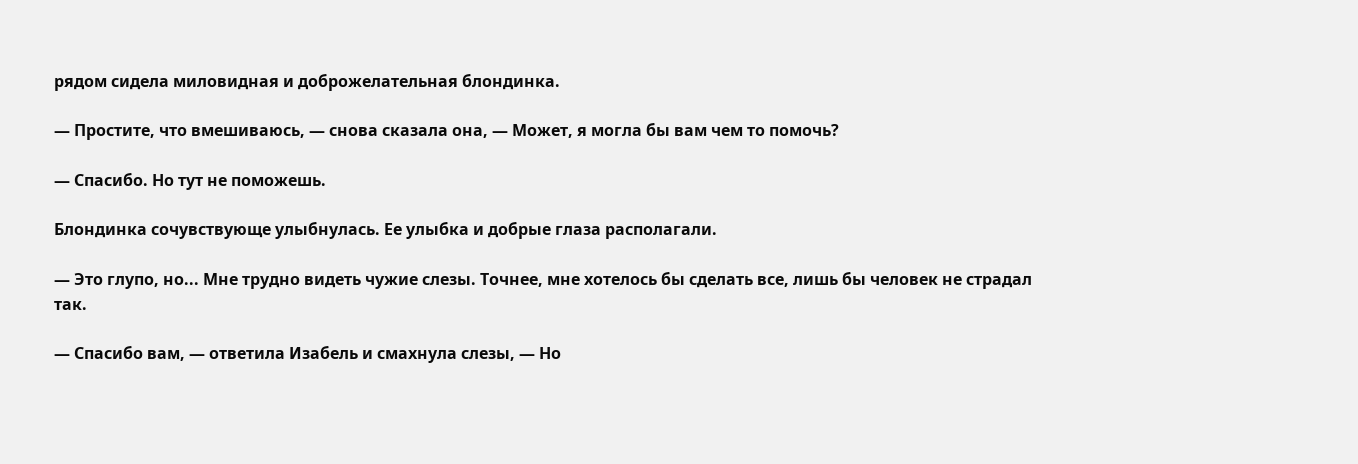рядом сидела миловидная и доброжелательная блондинка.

— Простите, что вмешиваюсь, — снова сказала она, — Может, я могла бы вам чем то помочь?

— Спасибо. Но тут не поможешь.

Блондинка сочувствующе улыбнулась. Ее улыбка и добрые глаза располагали.

— Это глупо, но... Мне трудно видеть чужие слезы. Точнее, мне хотелось бы сделать все, лишь бы человек не страдал так.

— Спасибо вам, — ответила Изабель и смахнула слезы, — Но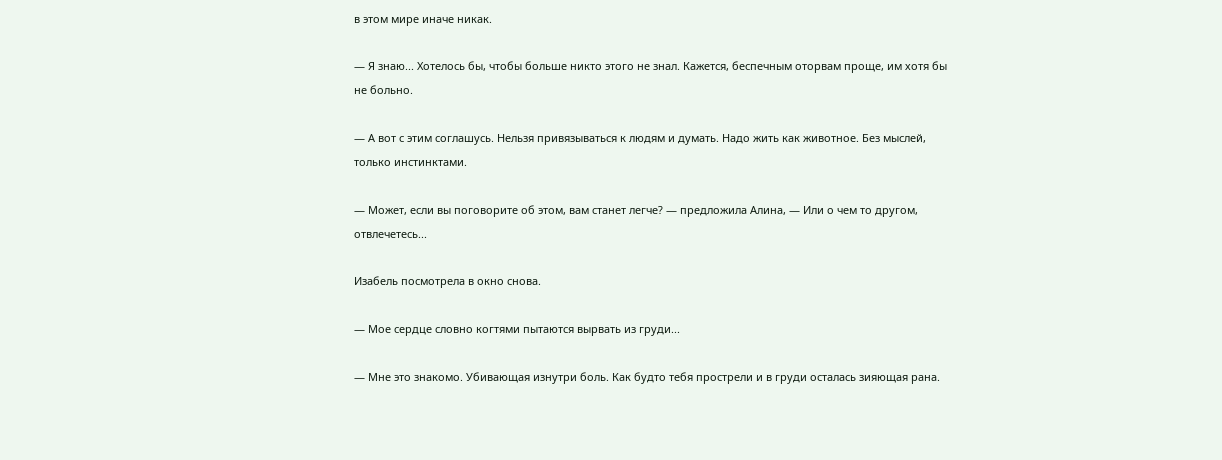в этом мире иначе никак.

— Я знаю... Хотелось бы, чтобы больше никто этого не знал. Кажется, беспечным оторвам проще, им хотя бы не больно.

— А вот с этим соглашусь. Нельзя привязываться к людям и думать. Надо жить как животное. Без мыслей, только инстинктами.

— Может, если вы поговорите об этом, вам станет легче? — предложила Алина, — Или о чем то другом, отвлечетесь...

Изабель посмотрела в окно снова.

— Мое сердце словно когтями пытаются вырвать из груди...

— Мне это знакомо. Убивающая изнутри боль. Как будто тебя прострели и в груди осталась зияющая рана.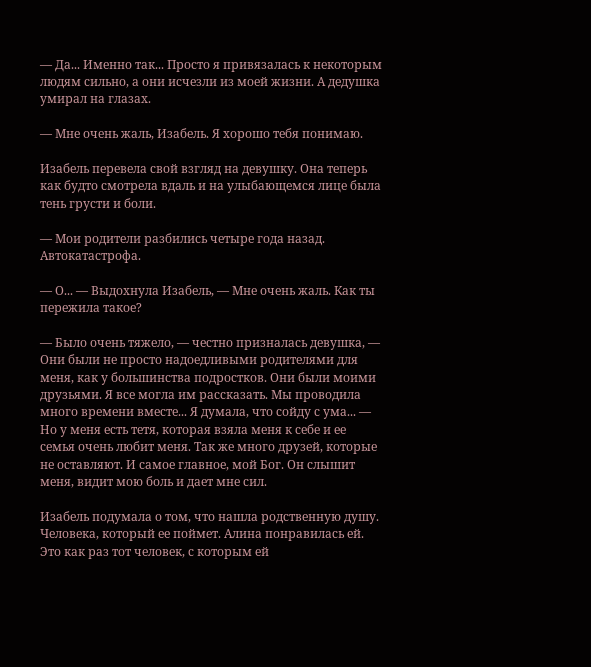— Да... Именно так... Просто я привязалась к некоторым людям сильно, а они исчезли из моей жизни. А дедушка умирал на глазах.

— Мне очень жаль, Изабель. Я хорошо тебя понимаю.

Изабель перевела свой взгляд на девушку. Она теперь как будто смотрела вдаль и на улыбающемся лице была тень грусти и боли.

— Мои родители разбились четыре года назад. Автокатастрофа.

— О... — Выдохнула Изабель, — Мне очень жаль. Как ты пережила такое?

— Было очень тяжело, — честно призналась девушка, — Они были не просто надоедливыми родителями для меня, как у большинства подростков. Они были моими друзьями. Я все могла им рассказать. Мы проводила много времени вместе... Я думала, что сойду с ума... — Но у меня есть тетя, которая взяла меня к себе и ее семья очень любит меня. Так же много друзей, которые не оставляют. И самое главное, мой Бог. Он слышит меня, видит мою боль и дает мне сил.

Изабель подумала о том, что нашла родственную душу. Человека, который ее поймет. Алина понравилась ей. Это как раз тот человек, с которым ей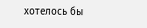хотелось бы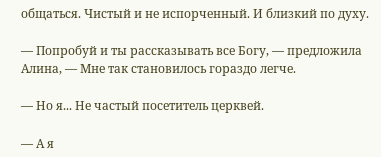общаться. Чистый и не испорченный. И близкий по духу.

— Попробуй и ты рассказывать все Богу, — предложила Алина, — Мне так становилось гораздо легче.

— Но я... Не частый посетитель церквей.

— А я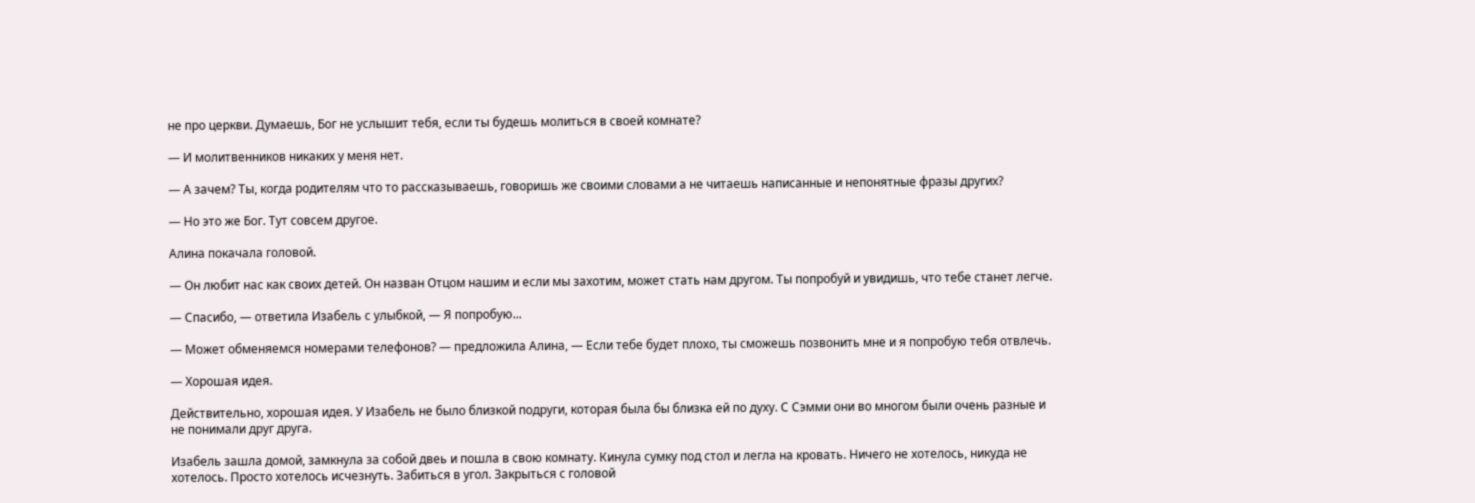не про церкви. Думаешь, Бог не услышит тебя, если ты будешь молиться в своей комнате?

— И молитвенников никаких у меня нет.

— А зачем? Ты, когда родителям что то рассказываешь, говоришь же своими словами а не читаешь написанные и непонятные фразы других?

— Но это же Бог. Тут совсем другое.

Алина покачала головой.

— Он любит нас как своих детей. Он назван Отцом нашим и если мы захотим, может стать нам другом. Ты попробуй и увидишь, что тебе станет легче.

— Спасибо, — ответила Изабель с улыбкой, — Я попробую...

— Может обменяемся номерами телефонов? — предложила Алина, — Если тебе будет плохо, ты сможешь позвонить мне и я попробую тебя отвлечь.

— Хорошая идея.

Действительно, хорошая идея. У Изабель не было близкой подруги, которая была бы близка ей по духу. С Сэмми они во многом были очень разные и не понимали друг друга.

Изабель зашла домой, замкнула за собой двеь и пошла в свою комнату. Кинула сумку под стол и легла на кровать. Ничего не хотелось, никуда не хотелось. Просто хотелось исчезнуть. Забиться в угол. Закрыться с головой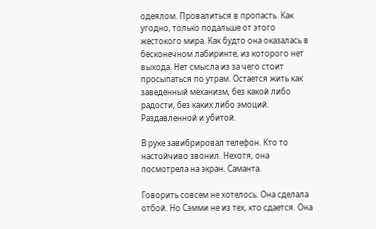одеялом. Провалиться в пропасть. Как угодно, только подальше от этого жестокого мира. Как будто она оказалась в бесконечном лабиринте, из которого нет выхода. Нет смысла из за чего стоит просыпаться по утрам. Остается жить как заведенный механизм, без какой либо радости, без каких либо эмоций. Раздавленной и убитой.

В руке завибрировал телефон. Кто то настойчиво звонил. Нехотя, она посмотрела на экран. Саманта.

Говорить совсем не хотелось. Она сделала отбой. Но Сэмми не из тех, кто сдается. Она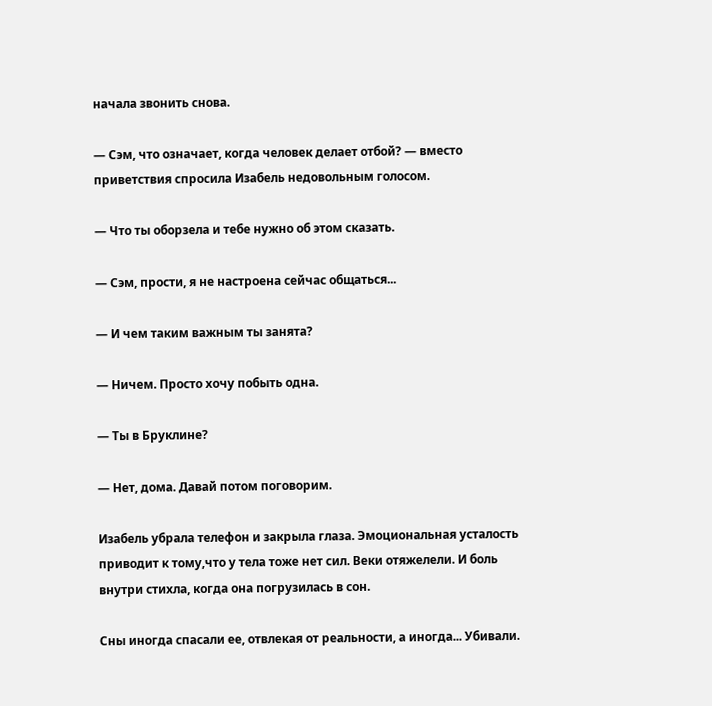начала звонить снова.

— Сэм, что означает, когда человек делает отбой? — вместо приветствия спросила Изабель недовольным голосом.

— Что ты оборзела и тебе нужно об этом сказать.

— Сэм, прости, я не настроена сейчас общаться...

— И чем таким важным ты занята?

— Ничем. Просто хочу побыть одна.

— Ты в Бруклине?

— Нет, дома. Давай потом поговорим.

Изабель убрала телефон и закрыла глаза. Эмоциональная усталость приводит к тому,что у тела тоже нет сил. Веки отяжелели. И боль внутри стихла, когда она погрузилась в сон.

Сны иногда спасали ее, отвлекая от реальности, а иногда... Убивали.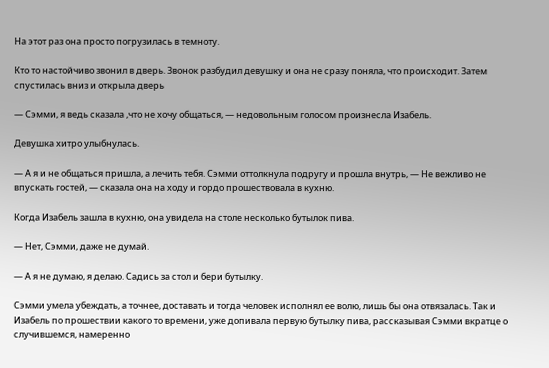На этот раз она просто погрузилась в темноту.

Кто то настойчиво звонил в дверь. Звонок разбудил девушку и она не сразу поняла, что происходит. Затем спустилась вниз и открыла дверь

— Сэмми, я ведь сказала ,что не хочу общаться, — недовольным голосом произнесла Изабель.

Девушка хитро улыбнулась.

— А я и не общаться пришла, а лечить тебя. Сэмми оттолкнула подругу и прошла внутрь, — Не вежливо не впускать гостей, — сказала она на ходу и гордо прошествовала в кухню.

Когда Изабель зашла в кухню, она увидела на столе несколько бутылок пива.

— Нет, Сэмми, даже не думай.

— А я не думаю, я делаю. Садись за стол и бери бутылку.

Сэмми умела убеждать, а точнее, доставать и тогда человек исполнял ее волю, лишь бы она отвязалась. Так и Изабель по прошествии какого то времени, уже допивала первую бутылку пива, рассказывая Сэмми вкратце о случившемся, намеренно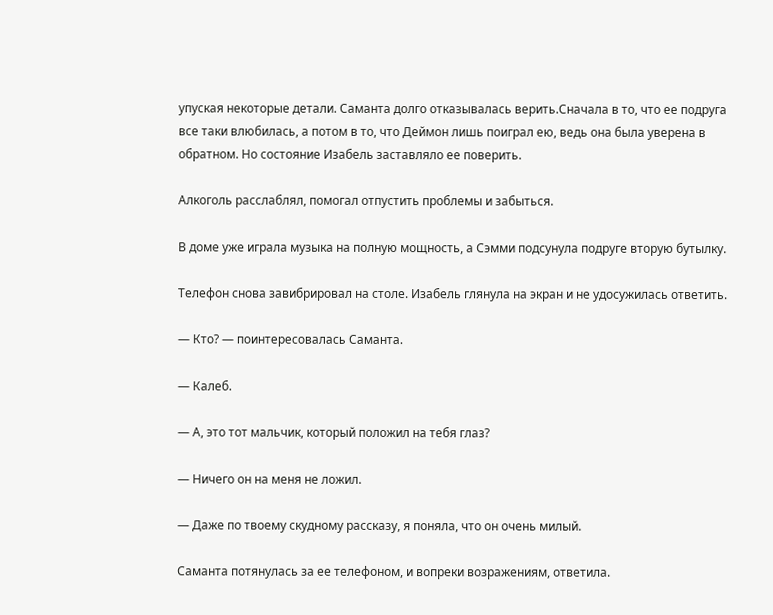упуская некоторые детали. Саманта долго отказывалась верить.Сначала в то, что ее подруга все таки влюбилась, а потом в то, что Деймон лишь поиграл ею, ведь она была уверена в обратном. Но состояние Изабель заставляло ее поверить.

Алкоголь расслаблял, помогал отпустить проблемы и забыться.

В доме уже играла музыка на полную мощность, а Сэмми подсунула подруге вторую бутылку.

Телефон снова завибрировал на столе. Изабель глянула на экран и не удосужилась ответить.

— Кто? — поинтересовалась Саманта.

— Калеб.

— А, это тот мальчик, который положил на тебя глаз?

— Ничего он на меня не ложил.

— Даже по твоему скудному рассказу, я поняла, что он очень милый.

Саманта потянулась за ее телефоном, и вопреки возражениям, ответила.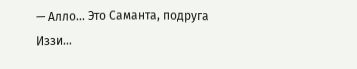— Алло... Это Саманта, подруга Иззи...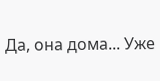Да, она дома... Уже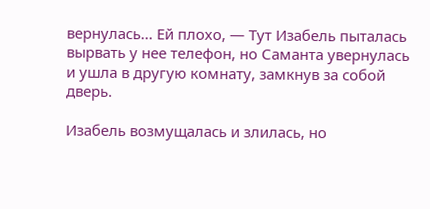вернулась... Ей плохо, — Тут Изабель пыталась вырвать у нее телефон, но Саманта увернулась и ушла в другую комнату, замкнув за собой дверь.

Изабель возмущалась и злилась, но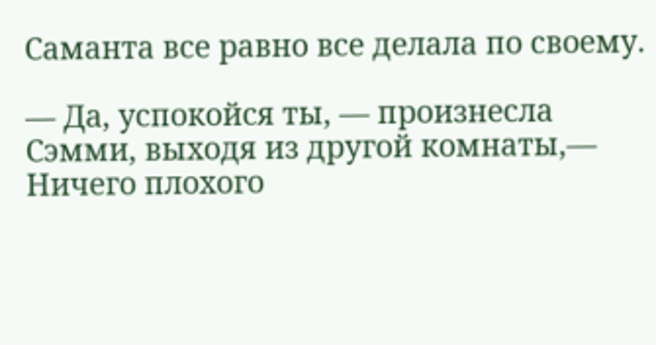Саманта все равно все делала по своему.

— Да, успокойся ты, — произнесла Сэмми, выходя из другой комнаты,— Ничего плохого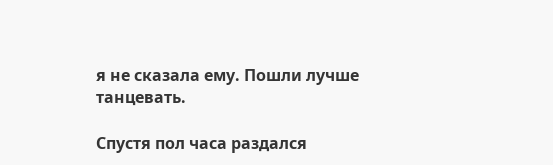я не сказала ему. Пошли лучше танцевать.

Спустя пол часа раздался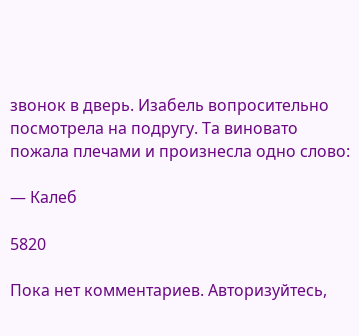звонок в дверь. Изабель вопросительно посмотрела на подругу. Та виновато пожала плечами и произнесла одно слово:

— Калеб

5820

Пока нет комментариев. Авторизуйтесь,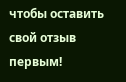чтобы оставить свой отзыв первым!